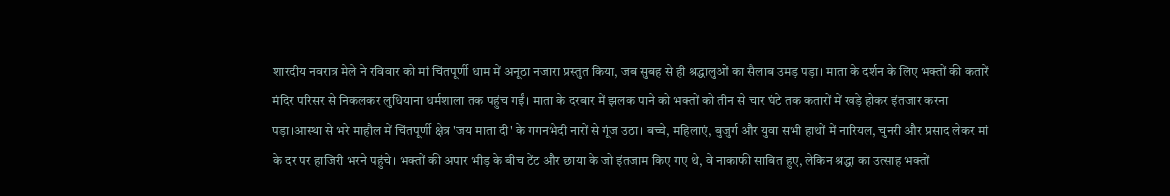शारदीय नवरात्र मेले ने रविवार को मां चिंतपूर्णी धाम में अनूठा नजारा प्रस्तुत किया, जब सुबह से ही श्रद्धालुओं का सैलाब उमड़ पड़ा। माता के दर्शन के लिए भक्तों की कतारें मंदिर परिसर से निकलकर लुधियाना धर्मशाला तक पहुंच गईं। माता के दरबार में झलक पाने को भक्तों को तीन से चार घंटे तक कतारों में खड़े होकर इंतजार करना पड़ा।आस्था से भरे माहौल में चिंतपूर्णी क्षेत्र 'जय माता दी' के गगनभेदी नारों से गूंज उठा। बच्चे, महिलाएं, बुजुर्ग और युवा सभी हाथों में नारियल, चुनरी और प्रसाद लेकर मां के दर पर हाजिरी भरने पहुंचे। भक्तों की अपार भीड़ के बीच टेंट और छाया के जो इंतजाम किए गए थे, वे नाकाफी साबित हुए, लेकिन श्रद्धा का उत्साह भक्तों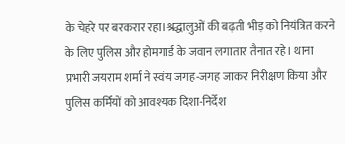के चेहरे पर बरकरार रहा।श्रद्धालुओं की बढ़ती भीड़ को नियंत्रित करने के लिए पुलिस और होमगार्ड के जवान लगातार तैनात रहे। थाना प्रभारी जयराम शर्मा ने स्वंय जगह-जगह जाकर निरीक्षण किया और पुलिस कर्मियों को आवश्यक दिशा-निर्देश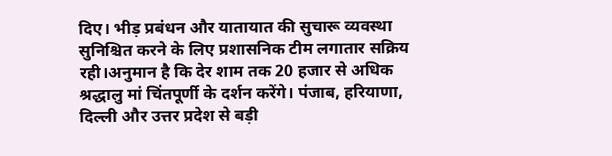दिए। भीड़ प्रबंधन और यातायात की सुचारू व्यवस्था सुनिश्चित करने के लिए प्रशासनिक टीम लगातार सक्रिय रही।अनुमान है कि देर शाम तक 20 हजार से अधिक श्रद्धालु मां चिंतपूर्णी के दर्शन करेंगे। पंजाब, हरियाणा, दिल्ली और उत्तर प्रदेश से बड़ी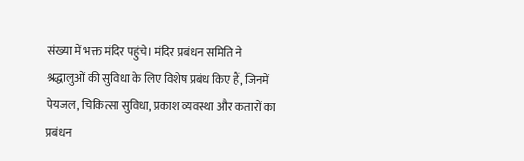संख्या में भक्त मंदिर पहुंचे। मंदिर प्रबंधन समिति ने श्रद्धालुओं की सुविधा के लिए विशेष प्रबंध किए हैं, जिनमें पेयजल, चिकित्सा सुविधा, प्रकाश व्यवस्था और कतारों का प्रबंधन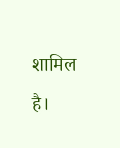शामिल है।